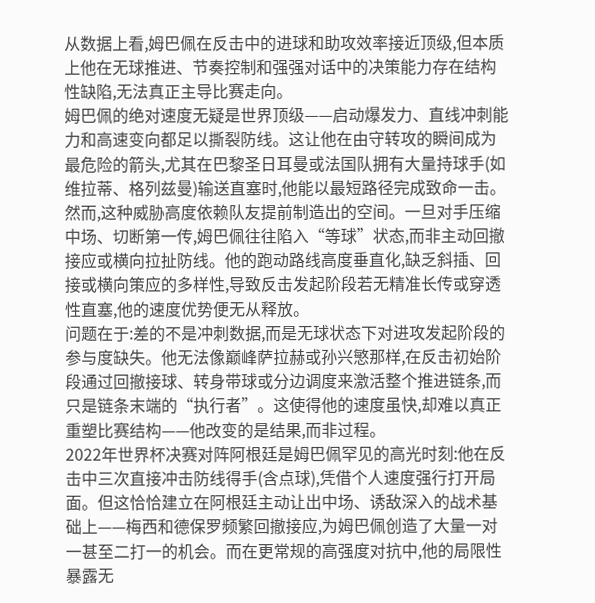从数据上看,姆巴佩在反击中的进球和助攻效率接近顶级,但本质上他在无球推进、节奏控制和强强对话中的决策能力存在结构性缺陷,无法真正主导比赛走向。
姆巴佩的绝对速度无疑是世界顶级——启动爆发力、直线冲刺能力和高速变向都足以撕裂防线。这让他在由守转攻的瞬间成为最危险的箭头,尤其在巴黎圣日耳曼或法国队拥有大量持球手(如维拉蒂、格列兹曼)输送直塞时,他能以最短路径完成致命一击。然而,这种威胁高度依赖队友提前制造出的空间。一旦对手压缩中场、切断第一传,姆巴佩往往陷入“等球”状态,而非主动回撤接应或横向拉扯防线。他的跑动路线高度垂直化,缺乏斜插、回接或横向策应的多样性,导致反击发起阶段若无精准长传或穿透性直塞,他的速度优势便无从释放。
问题在于:差的不是冲刺数据,而是无球状态下对进攻发起阶段的参与度缺失。他无法像巅峰萨拉赫或孙兴慜那样,在反击初始阶段通过回撤接球、转身带球或分边调度来激活整个推进链条,而只是链条末端的“执行者”。这使得他的速度虽快,却难以真正重塑比赛结构——他改变的是结果,而非过程。
2022年世界杯决赛对阵阿根廷是姆巴佩罕见的高光时刻:他在反击中三次直接冲击防线得手(含点球),凭借个人速度强行打开局面。但这恰恰建立在阿根廷主动让出中场、诱敌深入的战术基础上——梅西和德保罗频繁回撤接应,为姆巴佩创造了大量一对一甚至二打一的机会。而在更常规的高强度对抗中,他的局限性暴露无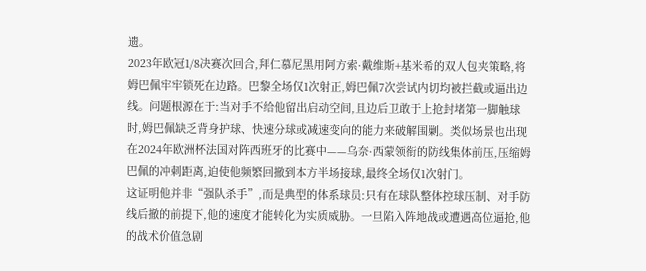遗。
2023年欧冠1/8决赛次回合,拜仁慕尼黑用阿方索·戴维斯+基米希的双人包夹策略,将姆巴佩牢牢锁死在边路。巴黎全场仅1次射正,姆巴佩7次尝试内切均被拦截或逼出边线。问题根源在于:当对手不给他留出启动空间,且边后卫敢于上抢封堵第一脚触球时,姆巴佩缺乏背身护球、快速分球或减速变向的能力来破解围剿。类似场景也出现在2024年欧洲杯法国对阵西班牙的比赛中——乌奈·西蒙领衔的防线集体前压,压缩姆巴佩的冲刺距离,迫使他频繁回撤到本方半场接球,最终全场仅1次射门。
这证明他并非“强队杀手”,而是典型的体系球员:只有在球队整体控球压制、对手防线后撤的前提下,他的速度才能转化为实质威胁。一旦陷入阵地战或遭遇高位逼抢,他的战术价值急剧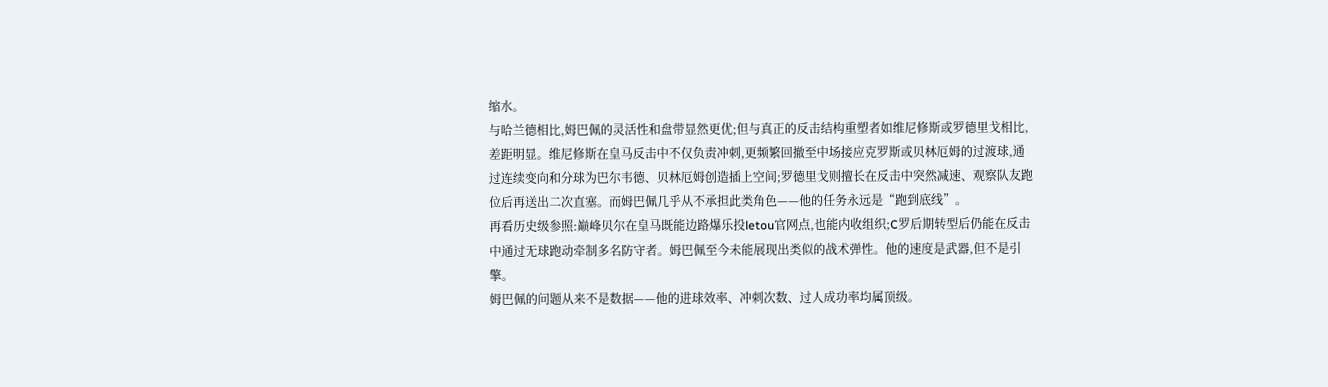缩水。
与哈兰德相比,姆巴佩的灵活性和盘带显然更优;但与真正的反击结构重塑者如维尼修斯或罗德里戈相比,差距明显。维尼修斯在皇马反击中不仅负责冲刺,更频繁回撤至中场接应克罗斯或贝林厄姆的过渡球,通过连续变向和分球为巴尔韦德、贝林厄姆创造插上空间;罗德里戈则擅长在反击中突然减速、观察队友跑位后再送出二次直塞。而姆巴佩几乎从不承担此类角色——他的任务永远是“跑到底线”。
再看历史级参照:巅峰贝尔在皇马既能边路爆乐投letou官网点,也能内收组织;C罗后期转型后仍能在反击中通过无球跑动牵制多名防守者。姆巴佩至今未能展现出类似的战术弹性。他的速度是武器,但不是引擎。
姆巴佩的问题从来不是数据——他的进球效率、冲刺次数、过人成功率均属顶级。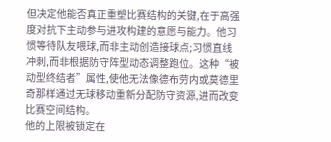但决定他能否真正重塑比赛结构的关键,在于高强度对抗下主动参与进攻构建的意愿与能力。他习惯等待队友喂球,而非主动创造接球点;习惯直线冲刺,而非根据防守阵型动态调整跑位。这种“被动型终结者”属性,使他无法像德布劳内或莫德里奇那样通过无球移动重新分配防守资源,进而改变比赛空间结构。
他的上限被锁定在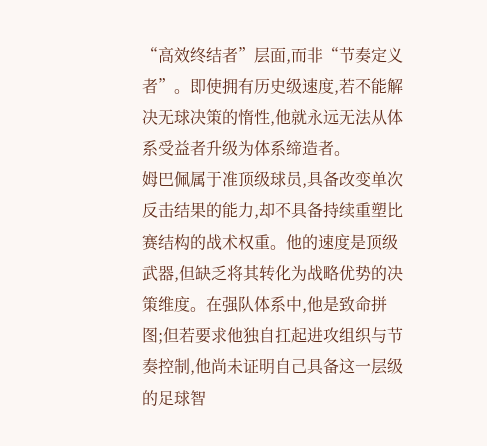“高效终结者”层面,而非“节奏定义者”。即使拥有历史级速度,若不能解决无球决策的惰性,他就永远无法从体系受益者升级为体系缔造者。
姆巴佩属于准顶级球员,具备改变单次反击结果的能力,却不具备持续重塑比赛结构的战术权重。他的速度是顶级武器,但缺乏将其转化为战略优势的决策维度。在强队体系中,他是致命拼图;但若要求他独自扛起进攻组织与节奏控制,他尚未证明自己具备这一层级的足球智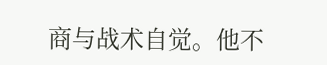商与战术自觉。他不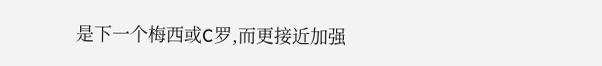是下一个梅西或C罗,而更接近加强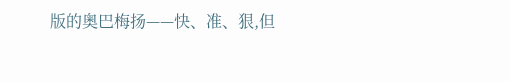版的奥巴梅扬——快、准、狠,但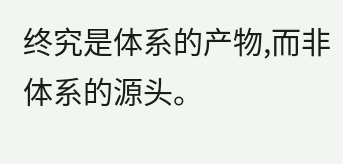终究是体系的产物,而非体系的源头。